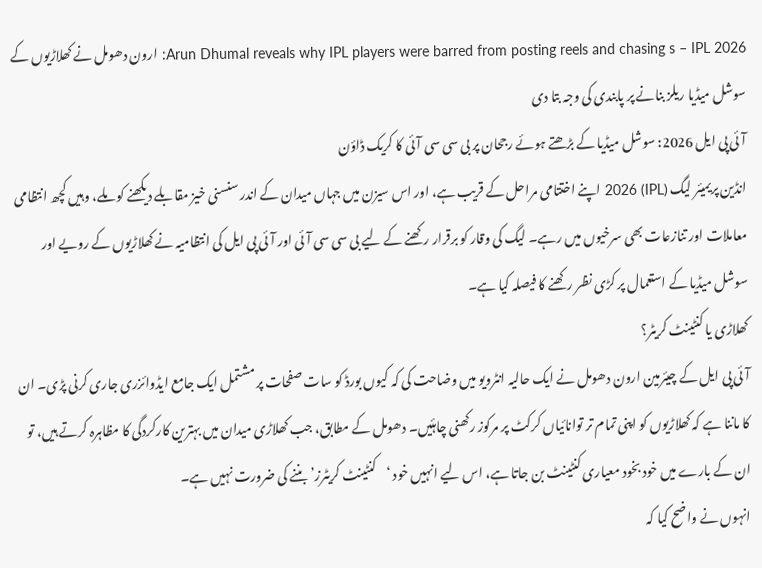Arun Dhumal reveals why IPL players were barred from posting reels and chasing s – IPL 2026: ارون دھومل نے کھلاڑیوں کے سوشل میڈیا ریلز بنانے پر پابندی کی وجہ بتا دی
آئی پی ایل 2026: سوشل میڈیا کے بڑھتے ہوئے رجحان پر بی سی سی آئی کا کریک ڈاؤن
انڈین پریمیئر لیگ (IPL) 2026 اپنے اختتامی مراحل کے قریب ہے، اور اس سیزن میں جہاں میدان کے اندر سنسنی خیز مقابلے دیکھنے کو ملے، وہیں کچھ انتظامی معاملات اور تنازعات بھی سرخیوں میں رہے۔ لیگ کی وقار کو برقرار رکھنے کے لیے بی سی سی آئی اور آئی پی ایل کی انتظامیہ نے کھلاڑیوں کے رویے اور سوشل میڈیا کے استعمال پر کڑی نظر رکھنے کا فیصلہ کیا ہے۔
کھلاڑی یا کنٹینٹ کریٹر؟
آئی پی ایل کے چیئرمین ارون دھومل نے ایک حالیہ انٹرویو میں وضاحت کی کہ کیوں بورڈ کو سات صفحات پر مشتمل ایک جامع ایڈوائزری جاری کرنی پڑی۔ ان کا ماننا ہے کہ کھلاڑیوں کو اپنی تمام تر توانائیاں کرکٹ پر مرکوز رکھنی چاہئیں۔ دھومل کے مطابق، جب کھلاڑی میدان میں بہترین کارکردگی کا مظاہرہ کرتے ہیں، تو ان کے بارے میں خود بخود معیاری کنٹینٹ بن جاتا ہے، اس لیے انہیں خود ‘کنٹینٹ کریٹرز’ بننے کی ضرورت نہیں ہے۔
انہوں نے واضح کیا کہ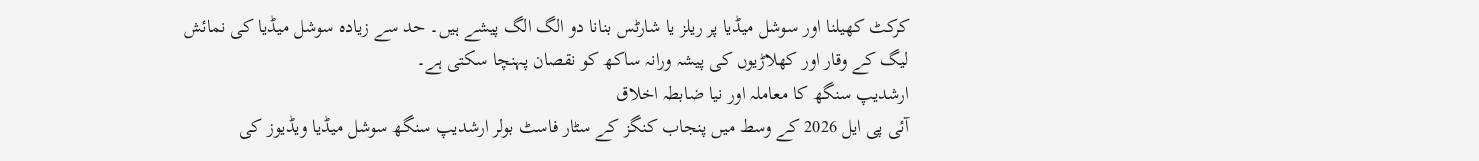کرکٹ کھیلنا اور سوشل میڈیا پر ریلز یا شارٹس بنانا دو الگ الگ پیشے ہیں۔ حد سے زیادہ سوشل میڈیا کی نمائش لیگ کے وقار اور کھلاڑیوں کی پیشہ ورانہ ساکھ کو نقصان پہنچا سکتی ہے۔
ارشدیپ سنگھ کا معاملہ اور نیا ضابطہ اخلاق
آئی پی ایل 2026 کے وسط میں پنجاب کنگز کے سٹار فاسٹ بولر ارشدیپ سنگھ سوشل میڈیا ویڈیوز کی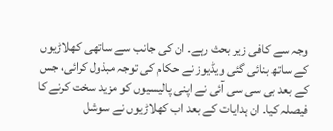وجہ سے کافی زیر بحث رہے۔ ان کی جانب سے ساتھی کھلاڑیوں کے ساتھ بنائی گئی ویڈیوز نے حکام کی توجہ مبذول کرائی، جس کے بعد بی سی سی آئی نے اپنی پالیسیوں کو مزید سخت کرنے کا فیصلہ کیا۔ ان ہدایات کے بعد اب کھلاڑیوں نے سوشل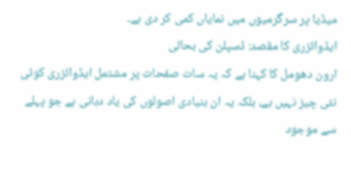میڈیا پر سرگرمیوں میں نمایاں کمی کر دی ہے۔
ایڈوائزری کا مقصد: ڈسپلن کی بحالی
ارون دھومل کا کہنا ہے کہ یہ سات صفحات پر مشتمل ایڈوائزری کوئی نئی چیز نہیں ہے، بلکہ یہ ان بنیادی اصولوں کی یاد دہانی ہے جو پہلے سے موجود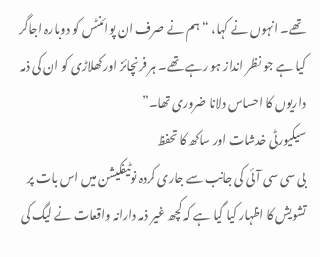تھے۔ انہوں نے کہا، “ہم نے صرف ان پوائنٹس کو دوبارہ اجاگر کیا ہے جو نظر انداز ہو رہے تھے۔ ہر فرنچائز اور کھلاڑی کو ان کی ذمہ داریوں کا احساس دلانا ضروری تھا۔”
سیکیورٹی خدشات اور ساکھ کا تحفظ
بی سی سی آئی کی جانب سے جاری کردہ نوٹیفکیشن میں اس بات پر تشویش کا اظہار کیا گیا ہے کہ کچھ غیر ذمہ دارانہ واقعات نے لیگ کی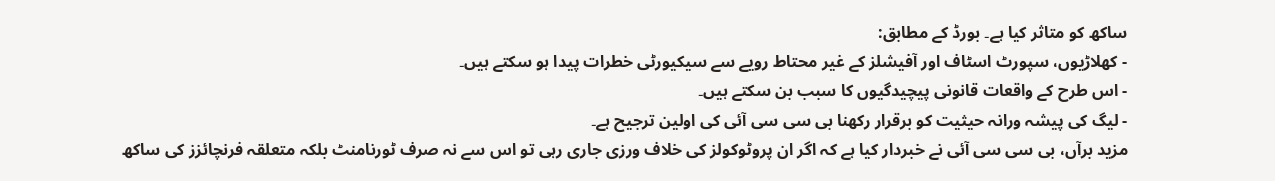ساکھ کو متاثر کیا ہے۔ بورڈ کے مطابق:
- کھلاڑیوں، سپورٹ اسٹاف اور آفیشلز کے غیر محتاط رویے سے سیکیورٹی خطرات پیدا ہو سکتے ہیں۔
- اس طرح کے واقعات قانونی پیچیدگیوں کا سبب بن سکتے ہیں۔
- لیگ کی پیشہ ورانہ حیثیت کو برقرار رکھنا بی سی سی آئی کی اولین ترجیح ہے۔
مزید برآں، بی سی سی آئی نے خبردار کیا ہے کہ اگر ان پروٹوکولز کی خلاف ورزی جاری رہی تو اس سے نہ صرف ٹورنامنٹ بلکہ متعلقہ فرنچائزز کی ساکھ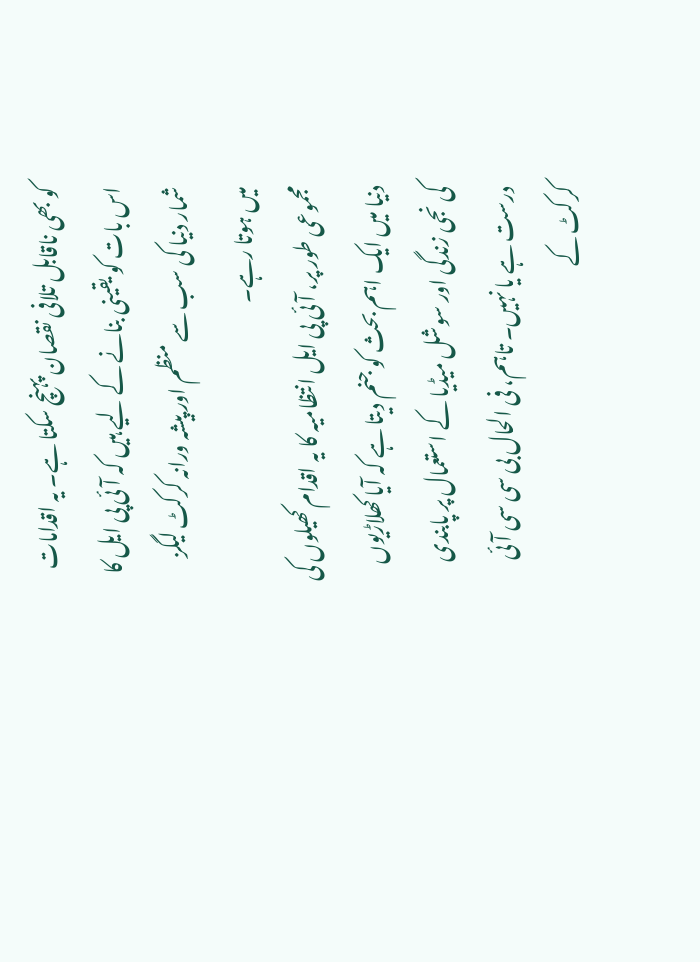کو بھی ناقابل تلافی نقصان پہنچ سکتا ہے۔ یہ اقدامات اس بات کو یقینی بنانے کے لیے ہیں کہ آئی پی ایل کا شمار دنیا کی سب سے منظم اور پیشہ ورانہ کرکٹ لیگز میں ہوتا رہے۔
مجموعی طور پر، آئی پی ایل انتظامیہ کا یہ اقدام کھیلوں کی دنیا میں ایک اہم بحث کو جنم دیتا ہے کہ آیا کھلاڑیوں کی نجی زندگی اور سوشل میڈیا کے استعمال پر پابندی درست ہے یا نہیں۔ تاہم، فی الحال بی سی سی آئی کرکٹ کے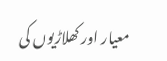معیار اور کھلاڑیوں کی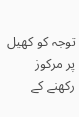توجہ کو کھیل پر مرکوز رکھنے کے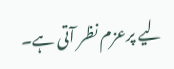لیے پرعزم نظر آتی ہے۔